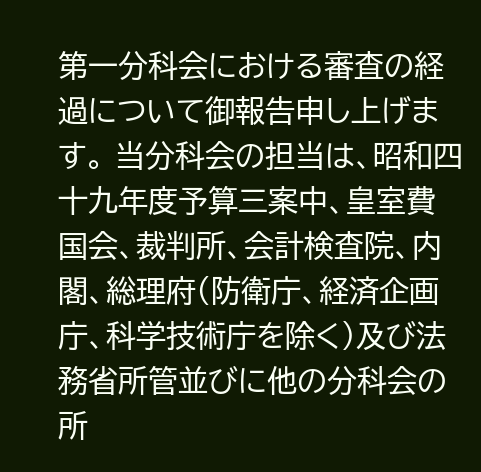第一分科会における審査の経過について御報告申し上げます。 当分科会の担当は、昭和四十九年度予算三案中、皇室費国会、裁判所、会計検査院、内閣、総理府(防衛庁、経済企画庁、科学技術庁を除く)及び法務省所管並びに他の分科会の所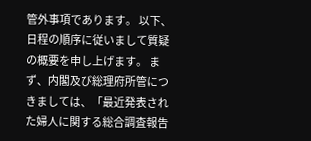管外事項であります。 以下、日程の順序に従いまして質疑の概要を申し上げます。 まず、内閣及び総理府所管につきましては、「最近発表された婦人に関する総合調査報告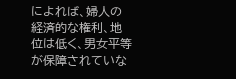によれば、婦人の経済的な権利、地位は低く、男女平等が保障されていな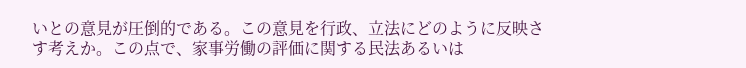いとの意見が圧倒的である。この意見を行政、立法にどのように反映さす考えか。この点で、家事労働の評価に関する民法あるいは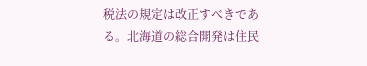税法の規定は改正すべきである。北海道の総合開発は住民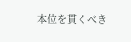本位を貫くべき